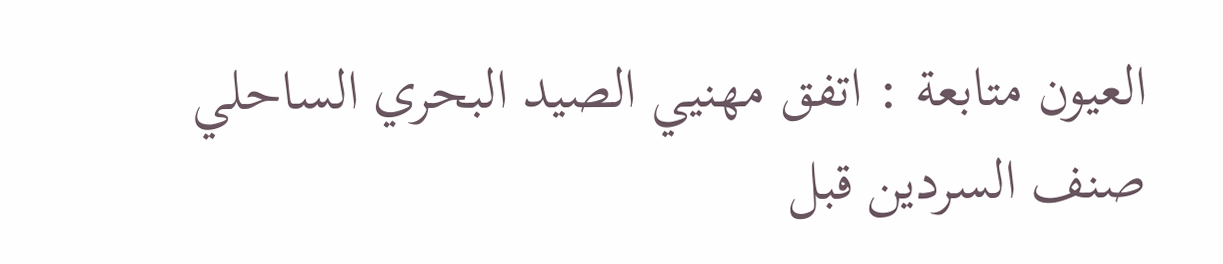العيون متابعة : اتفق مهنيي الصيد البحري الساحلي صنف السردين قبل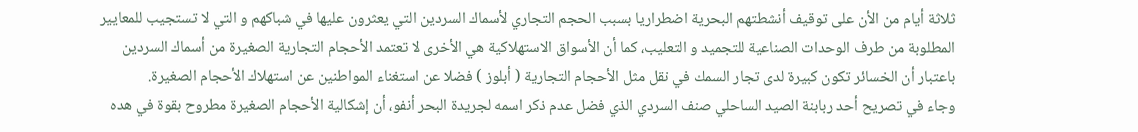ثلاثة أيام من الأن على توقيف أنشطتهم البحرية اضطراريا بسبب الحجم التجاري لأسماك السردين التي يعثرون عليها في شباكهم و التي لا تستجيب للمعايير المطلوبة من طرف الوحدات الصناعية للتجميد و التعليب، كما أن الأسواق الاستهلاكية هي الأخرى لا تعتمد الأحجام التجارية الصغيرة من أسماك السردين باعتبار أن الخسائر تكون كبيرة لدى تجار السمك في نقل مثل الأحجام التجارية ( أبلوز ) فضلا عن استغناء المواطنين عن استهلاك الأحجام الصغيرة.
وجاء في تصريح أحد ربابنة الصيد الساحلي صنف السردي الذي فضل عدم ذكر اسمه لجريدة البحر أنفو، أن إشكالية الأحجام الصغيرة مطروح بقوة في هده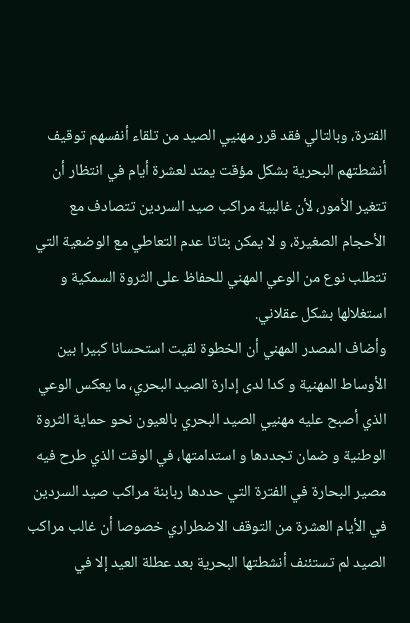الفترة، وبالتالي فقد قرر مهنيي الصيد من تلقاء أنفسهم توقيف أنشطتهم البحرية بشكل مؤقت يمتد لعشرة أيام في انتظار أن تتغير الأمور، لأن غالبية مراكب صيد السردين تتصادف مع الأحجام الصغيرة، و لا يمكن بتاتا عدم التعاطي مع الوضعية التي تتطلب نوع من الوعي المهني للحفاظ على الثروة السمكية و استغلالها بشكل عقلاني.
وأضاف المصدر المهني أن الخطوة لقيت استحسانا كبيرا بين الأوساط المهنية و كدا لدى إدارة الصيد البحري، ما يعكس الوعي الذي أصبح عليه مهنيي الصيد البحري بالعيون نحو حماية الثروة الوطنية و ضمان تجددها و استدامتها، في الوقت الذي طرح فيه مصير البحارة في الفترة التي حددها ربابنة مراكب صيد السردين في الأيام العشرة من التوقف الاضطراري خصوصا أن غالب مراكب الصيد لم تستئنف أنشطتها البحرية بعد عطلة العيد إلا في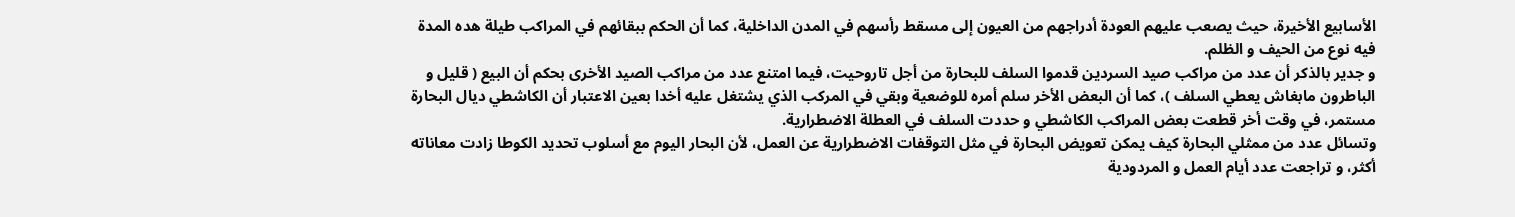الأسابيع الأخيرة، حيث يصعب عليهم العودة أدراجهم من العيون إلى مسقط رأسهم في المدن الداخلية، كما أن الحكم ببقائهم في المراكب طيلة هده المدة فيه نوع من الحيف و الظلم.
و جدير بالذكر أن عدد من مراكب صيد السردين قدموا السلف للبحارة من أجل تاروحيت، فيما امتنع عدد من مراكب الصيد الأخرى بحكم أن البيع ( قليل و الباطرون مابغاش يعطي السلف )، كما أن البعض الأخر سلم أمره للوضعية وبقي في المركب الذي يشتغل عليه أخدا بعين الاعتبار أن الكاشطي ديال البحارة مستمر، في وقت أخر قطعت بعض المراكب الكاشطي و حددت السلف في العطلة الاضطرارية.
وتسائل عدد من ممثلي البحارة كيف يمكن تعويض البحارة في مثل التوقفات الاضطرارية عن العمل، لأن البحار اليوم مع أسلوب تحديد الكوطا زادت معاناته أكثر، و تراجعت عدد أيام العمل و المردودية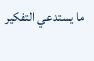ما يستدعي التفكير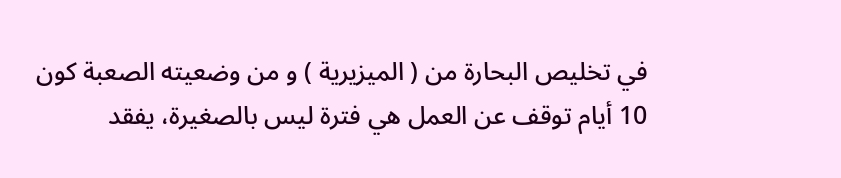في تخليص البحارة من ( الميزيرية ) و من وضعيته الصعبة كون 10 أيام توقف عن العمل هي فترة ليس بالصغيرة، يفقد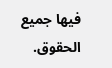فيها جميع الحقوق.